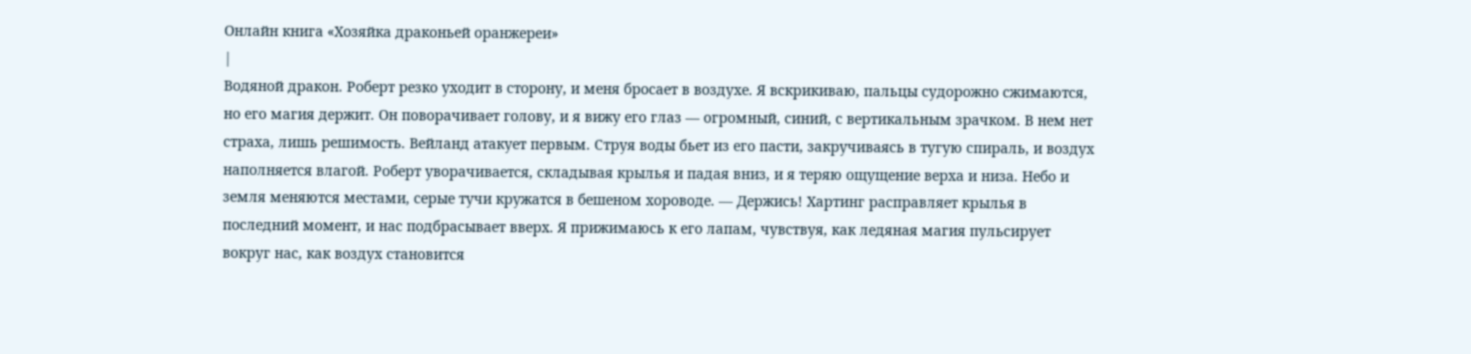Онлайн книга «Хозяйка драконьей оранжереи»
|
Водяной дракон. Роберт резко уходит в сторону, и меня бросает в воздухе. Я вскрикиваю, пальцы судорожно сжимаются, но его магия держит. Он поворачивает голову, и я вижу его глаз — огромный, синий, с вертикальным зрачком. В нем нет страха, лишь решимость. Вейланд атакует первым. Струя воды бьет из его пасти, закручиваясь в тугую спираль, и воздух наполняется влагой. Роберт уворачивается, складывая крылья и падая вниз, и я теряю ощущение верха и низа. Небо и земля меняются местами, серые тучи кружатся в бешеном хороводе. — Держись! Хартинг расправляет крылья в последний момент, и нас подбрасывает вверх. Я прижимаюсь к его лапам, чувствуя, как ледяная магия пульсирует вокруг нас, как воздух становится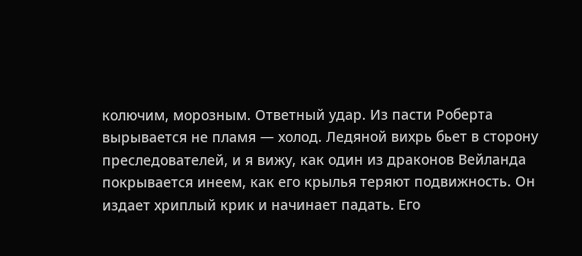колючим, морозным. Ответный удар. Из пасти Роберта вырывается не пламя — холод. Ледяной вихрь бьет в сторону преследователей, и я вижу, как один из драконов Вейланда покрывается инеем, как его крылья теряют подвижность. Он издает хриплый крик и начинает падать. Его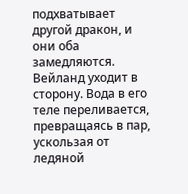подхватывает другой дракон, и они оба замедляются. Вейланд уходит в сторону. Вода в его теле переливается, превращаясь в пар, ускользая от ледяной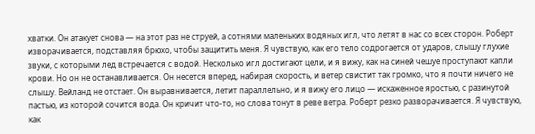хватки. Он атакует снова — на этот раз не струей, а сотнями маленьких водяных игл, что летят в нас со всех сторон. Роберт изворачивается, подставляя брюхо, чтобы защитить меня. Я чувствую, как его тело содрогается от ударов, слышу глухие звуки, с которыми лед встречается с водой. Несколько игл достигают цели, и я вижу, как на синей чешуе проступают капли крови. Но он не останавливается. Он несется вперед, набирая скорость, и ветер свистит так громко, что я почти ничего не слышу. Вейланд не отстает. Он выравнивается, летит параллельно, и я вижу его лицо — искаженное яростью, с разинутой пастью, из которой сочится вода. Он кричит что-то, но слова тонут в реве ветра. Роберт резко разворачивается. Я чувствую, как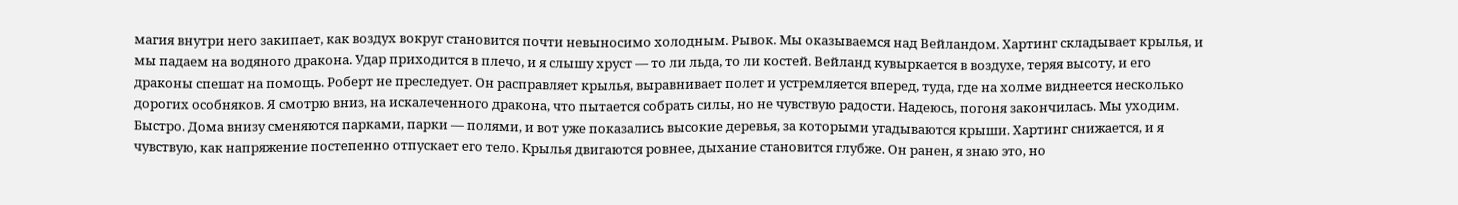магия внутри него закипает, как воздух вокруг становится почти невыносимо холодным. Рывок. Мы оказываемся над Вейландом. Хартинг складывает крылья, и мы падаем на водяного дракона. Удар приходится в плечо, и я слышу хруст — то ли льда, то ли костей. Вейланд кувыркается в воздухе, теряя высоту, и его драконы спешат на помощь. Роберт не преследует. Он расправляет крылья, выравнивает полет и устремляется вперед, туда, где на холме виднеется несколько дорогих особняков. Я смотрю вниз, на искалеченного дракона, что пытается собрать силы, но не чувствую радости. Надеюсь, погоня закончилась. Мы уходим. Быстро. Дома внизу сменяются парками, парки — полями, и вот уже показались высокие деревья, за которыми угадываются крыши. Хартинг снижается, и я чувствую, как напряжение постепенно отпускает его тело. Крылья двигаются ровнее, дыхание становится глубже. Он ранен, я знаю это, но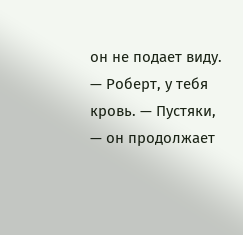он не подает виду. — Роберт, у тебя кровь. — Пустяки, — он продолжает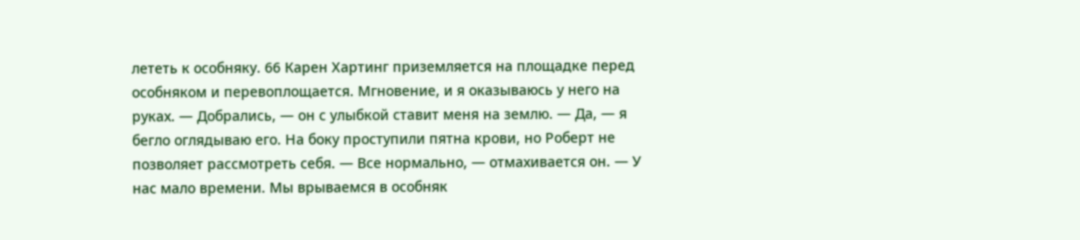лететь к особняку. 66 Карен Хартинг приземляется на площадке перед особняком и перевоплощается. Мгновение, и я оказываюсь у него на руках. — Добрались, — он с улыбкой ставит меня на землю. — Да, — я бегло оглядываю его. На боку проступили пятна крови, но Роберт не позволяет рассмотреть себя. — Все нормально, — отмахивается он. — У нас мало времени. Мы врываемся в особняк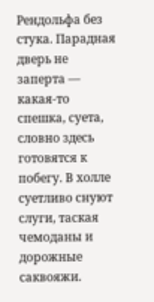Рендольфа без стука. Парадная дверь не заперта — какая-то спешка, суета, словно здесь готовятся к побегу. В холле суетливо снуют слуги, таская чемоданы и дорожные саквояжи.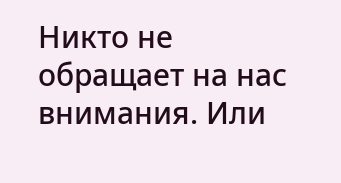Никто не обращает на нас внимания. Или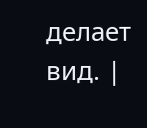делает вид. |